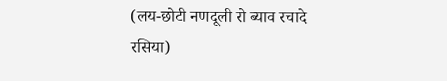(लय-छोटी नणदूली रो ब्याव रचादे रसिया)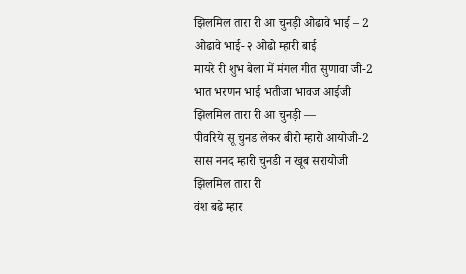झिलमिल तारा री आ चुनड़ी ओढावे भाई – 2
ओढावे भाई- २ ओढो म्हारी बाई
मायरे री शुभ बेला में मंगल गीत सुणावा जी-2
भात भरणन भाई भतीजा भावज आईजी
झिलमिल तारा री आ चुनड़ी —
पीवरिये सू चुनड लेकर बीरो म्हारो आयोजी-2
सास ननद म्हारी चुनडी न खूब सरायोजी
झिलमिल तारा री
वंश बढे म्हार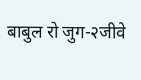बाबुल रो जुग-२जीवे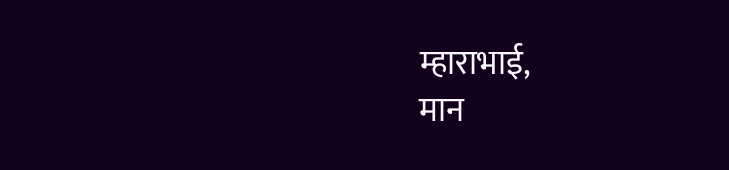म्हाराभाई,
मान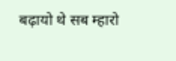बढ़ायो थे सब म्हारो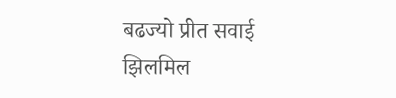बढज्यो प्रीत सवाई
झिलमिल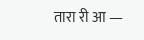तारा री आ —